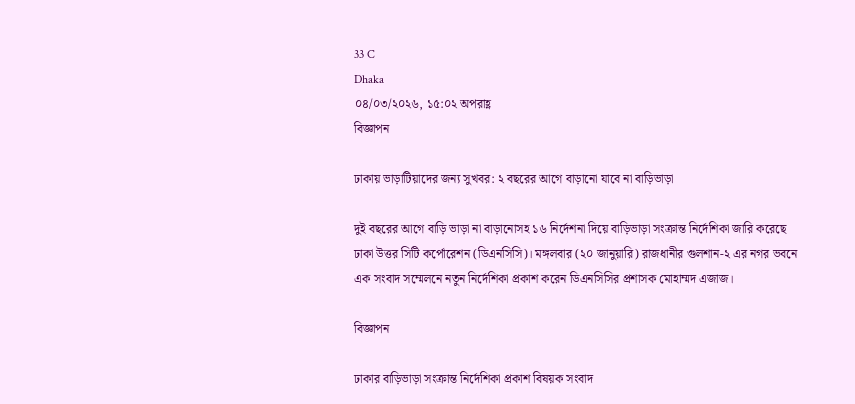33 C
Dhaka
০৪/০৩/২০২৬, ১৫:০২ অপরাহ্ণ
বিজ্ঞাপন

ঢাকায় ভাড়াটিয়াদের জন্য সুখবর: ২ বছরের আগে বাড়ানো যাবে না বাড়িভাড়া

দুই বছরের আগে বাড়ি ভাড়া না বাড়ানোসহ ১৬ নির্দেশনা দিয়ে বাড়িভাড়া সংক্রান্ত নির্দেশিকা জারি করেছে ঢাকা উত্তর সিটি কর্পোরেশন (ডিএনসিসি)। মঙ্গলবার (২০ জানুয়ারি) রাজধানীর গুলশান-২ এর নগর ভবনে এক সংবাদ সম্মেলনে নতুন নির্দেশিকা প্রকাশ করেন ডিএনসিসির প্রশাসক মোহাম্মদ এজাজ।

বিজ্ঞাপন

ঢাকার বাড়িভাড়া সংক্রান্ত নির্দেশিকা প্রকাশ বিষয়ক সংবাদ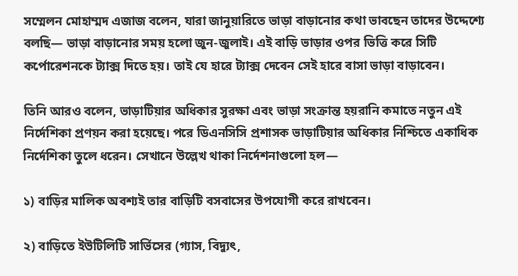সম্মেলন মোহাম্মদ এজাজ বলেন, যারা জানুয়ারিতে ভাড়া বাড়ানোর কথা ভাবছেন তাদের উদ্দেশ্যে বলছি— ভাড়া বাড়ানোর সময় হলো জুন-জুলাই। এই বাড়ি ভাড়ার ওপর ভিত্তি করে সিটি কর্পোরেশনকে ট্যাক্স দিতে হয়। তাই যে হারে ট্যাক্স দেবেন সেই হারে বাসা ভাড়া বাড়াবেন।

তিনি আরও বলেন, ভাড়াটিয়ার অধিকার সুরক্ষা এবং ভাড়া সংক্রান্ত হয়রানি কমাতে নতুন এই নির্দেশিকা প্রণয়ন করা হয়েছে। পরে ডিএনসিসি প্রশাসক ভাড়াটিয়ার অধিকার নিশ্চিতে একাধিক নির্দেশিকা তুলে ধরেন। সেখানে উল্লেখ থাকা নির্দেশনাগুলো হল—

১) বাড়ির মালিক অবশ্যই তার বাড়িটি বসবাসের উপযোগী করে রাখবেন।

২) বাড়িতে ইউটিলিটি সার্ভিসের (গ্যাস, বিদ্যুৎ,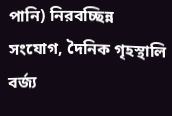পানি) নিরবচ্ছিন্ন সংযোগ, দৈনিক গৃহস্থালি বর্জ্য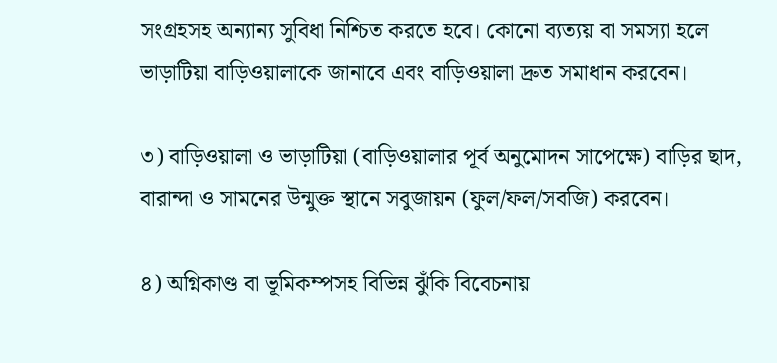সংগ্রহসহ অন্যান্য সুবিধা নিশ্চিত করতে হবে। কোনো ব্যত্যয় বা সমস্যা হলে ভাড়াটিয়া বাড়িওয়ালাকে জানাবে এবং বাড়িওয়ালা দ্রুত সমাধান করবেন।

৩) বাড়িওয়ালা ও ভাড়াটিয়া (বাড়িওয়ালার পূর্ব অনুমোদন সাপেক্ষে) বাড়ির ছাদ, বারান্দা ও সামনের উন্মুক্ত স্থানে সবুজায়ন (ফুল/ফল/সবজি) করবেন।

৪) অগ্নিকাণ্ড বা ভূমিকম্পসহ বিভিন্ন ঝুঁকি বিবেচনায়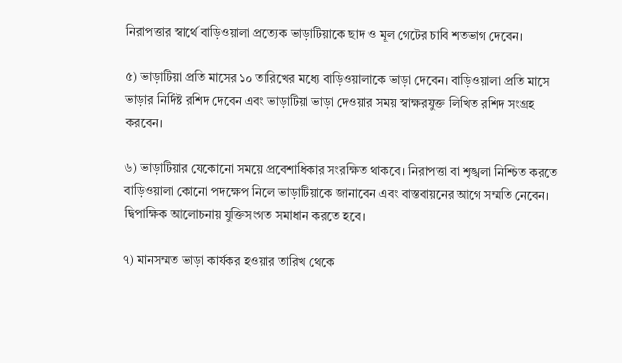নিরাপত্তার স্বার্থে বাড়িওয়ালা প্রত্যেক ভাড়াটিয়াকে ছাদ ও মূল গেটের চাবি শতভাগ দেবেন।

৫) ভাড়াটিয়া প্রতি মাসের ১০ তারিখের মধ্যে বাড়িওয়ালাকে ভাড়া দেবেন। বাড়িওয়ালা প্রতি মাসে ভাড়ার নির্দিষ্ট রশিদ দেবেন এবং ভাড়াটিয়া ভাড়া দেওয়ার সময় স্বাক্ষরযুক্ত লিখিত রশিদ সংগ্রহ করবেন।

৬) ভাড়াটিয়ার যেকোনো সময়ে প্রবেশাধিকার সংরক্ষিত থাকবে। নিরাপত্তা বা শৃঙ্খলা নিশ্চিত করতে বাড়িওয়ালা কোনো পদক্ষেপ নিলে ভাড়াটিয়াকে জানাবেন এবং বাস্তবায়নের আগে সম্মতি নেবেন। দ্বিপাক্ষিক আলোচনায় যুক্তিসংগত সমাধান করতে হবে।

৭) মানসম্মত ভাড়া কার্যকর হওয়ার তারিখ থেকে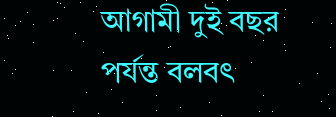আগামী দুই বছর পর্যন্ত বলবৎ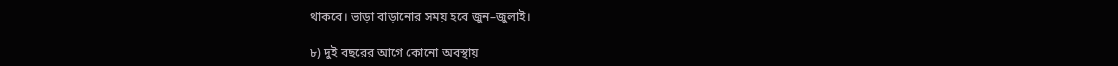থাকবে। ভাড়া বাড়ানোর সময় হবে জুন–জুলাই।

৮) দুই বছরের আগে কোনো অবস্থায়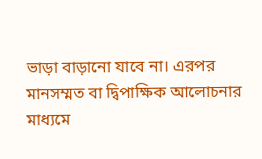ভাড়া বাড়ানো যাবে না। এরপর মানসম্মত বা দ্বিপাক্ষিক আলোচনার মাধ্যমে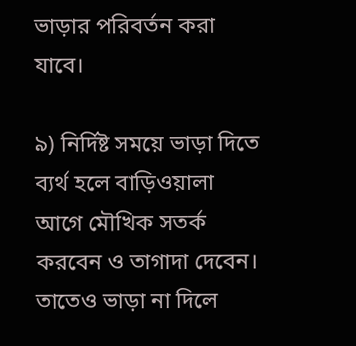ভাড়ার পরিবর্তন করা যাবে।

৯) নির্দিষ্ট সময়ে ভাড়া দিতে ব্যর্থ হলে বাড়িওয়ালা আগে মৌখিক সতর্ক করবেন ও তাগাদা দেবেন। তাতেও ভাড়া না দিলে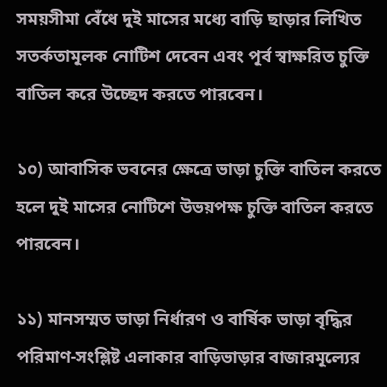সময়সীমা বেঁধে দুই মাসের মধ্যে বাড়ি ছাড়ার লিখিত সতর্কতামূলক নোটিশ দেবেন এবং পূর্ব স্বাক্ষরিত চুক্তি বাতিল করে উচ্ছেদ করতে পারবেন।

১০) আবাসিক ভবনের ক্ষেত্রে ভাড়া চুক্তি বাতিল করতে হলে দুই মাসের নোটিশে উভয়পক্ষ চুক্তি বাতিল করতে পারবেন।

১১) মানসম্মত ভাড়া নির্ধারণ ও বার্ষিক ভাড়া বৃদ্ধির পরিমাণ-সংশ্লিষ্ট এলাকার বাড়িভাড়ার বাজারমূল্যের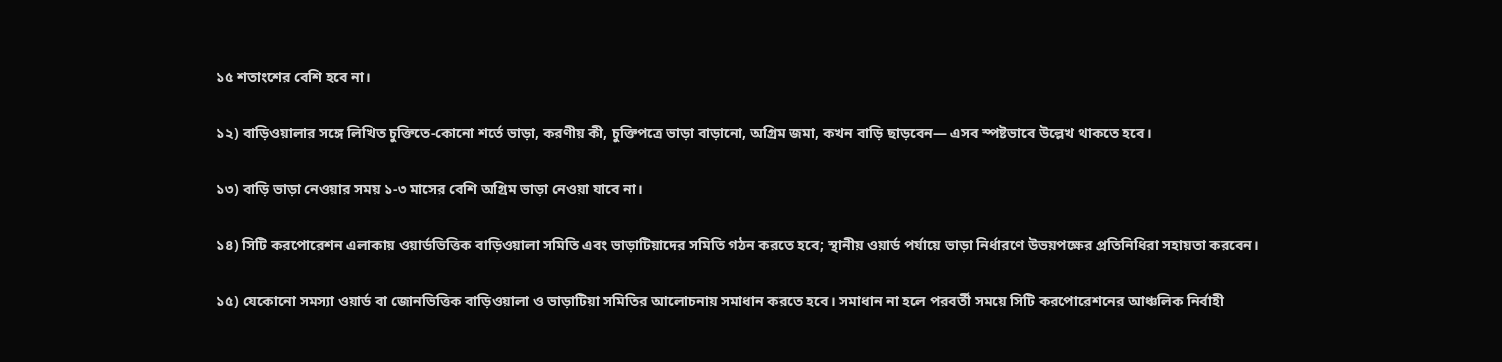১৫ শতাংশের বেশি হবে না।

১২) বাড়িওয়ালার সঙ্গে লিখিত চুক্তিতে-কোনো শর্তে ভাড়া, করণীয় কী, চুক্তিপত্রে ভাড়া বাড়ানো, অগ্রিম জমা, কখন বাড়ি ছাড়বেন— এসব স্পষ্টভাবে উল্লেখ থাকতে হবে।

১৩) বাড়ি ভাড়া নেওয়ার সময় ১-৩ মাসের বেশি অগ্রিম ভাড়া নেওয়া যাবে না।

১৪) সিটি করপোরেশন এলাকায় ওয়ার্ডভিত্তিক বাড়িওয়ালা সমিতি এবং ভাড়াটিয়াদের সমিতি গঠন করতে হবে; স্থানীয় ওয়ার্ড পর্যায়ে ভাড়া নির্ধারণে উভয়পক্ষের প্রতিনিধিরা সহায়তা করবেন।

১৫) যেকোনো সমস্যা ওয়ার্ড বা জোনভিত্তিক বাড়িওয়ালা ও ভাড়াটিয়া সমিতির আলোচনায় সমাধান করতে হবে। সমাধান না হলে পরবর্তী সময়ে সিটি করপোরেশনের আঞ্চলিক নির্বাহী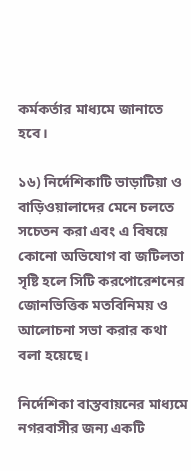কর্মকর্তার মাধ্যমে জানাতে হবে।

১৬) নির্দেশিকাটি ভাড়াটিয়া ও বাড়িওয়ালাদের মেনে চলতে সচেতন করা এবং এ বিষয়ে কোনো অভিযোগ বা জটিলতা সৃষ্টি হলে সিটি করপোরেশনের জোনভিত্তিক মতবিনিময় ও আলোচনা সভা করার কথা বলা হয়েছে।

নির্দেশিকা বাস্তবায়নের মাধ্যমে নগরবাসীর জন্য একটি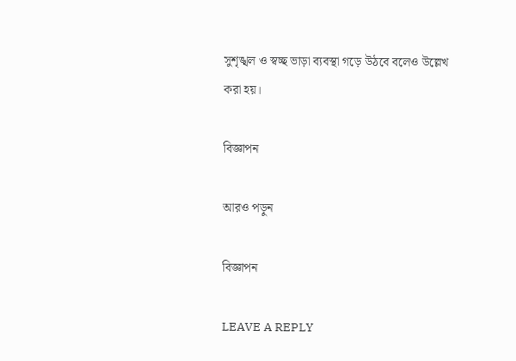সুশৃঙ্খল ও স্বচ্ছ ভাড়া ব্যবস্থা গড়ে উঠবে বলেও উল্লেখ করা হয়।

বিজ্ঞাপন

আরও পড়ুন

বিজ্ঞাপন

LEAVE A REPLY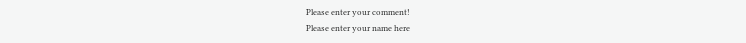Please enter your comment!
Please enter your name here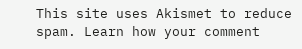This site uses Akismet to reduce spam. Learn how your comment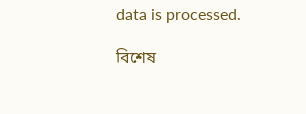data is processed.

বিশেষ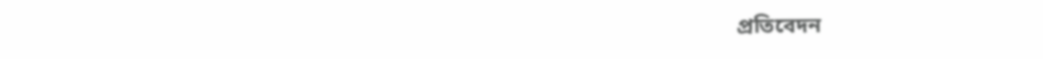প্রতিবেদন